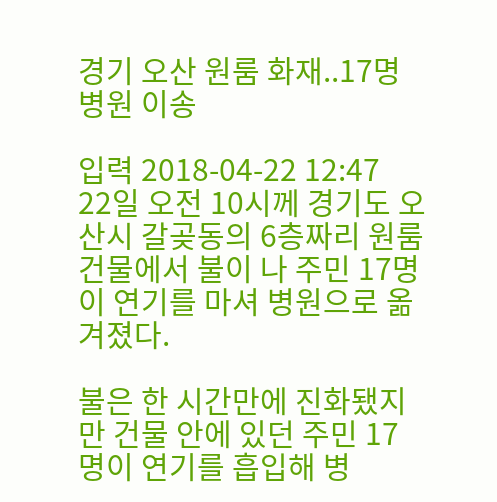경기 오산 원룸 화재..17명 병원 이송

입력 2018-04-22 12:47
22일 오전 10시께 경기도 오산시 갈곶동의 6층짜리 원룸 건물에서 불이 나 주민 17명이 연기를 마셔 병원으로 옮겨졌다.

불은 한 시간만에 진화됐지만 건물 안에 있던 주민 17명이 연기를 흡입해 병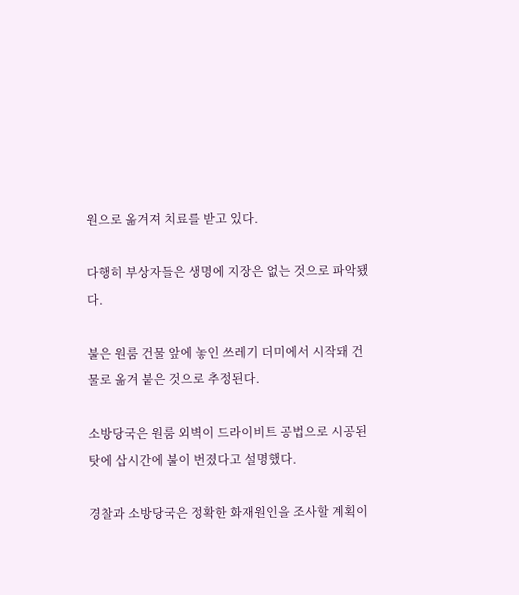원으로 옮겨져 치료를 받고 있다.

다행히 부상자들은 생명에 지장은 없는 것으로 파악됐다.

불은 원룸 건물 앞에 놓인 쓰레기 더미에서 시작돼 건물로 옮겨 붙은 것으로 추정된다.

소방당국은 원룸 외벽이 드라이비트 공법으로 시공된 탓에 삽시간에 불이 번졌다고 설명했다.

경찰과 소방당국은 정확한 화재원인을 조사할 계획이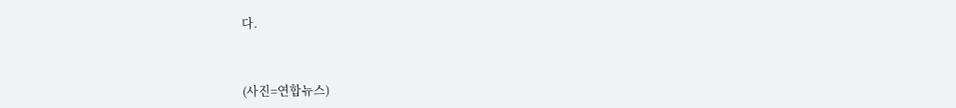다.



(사진=연합뉴스)